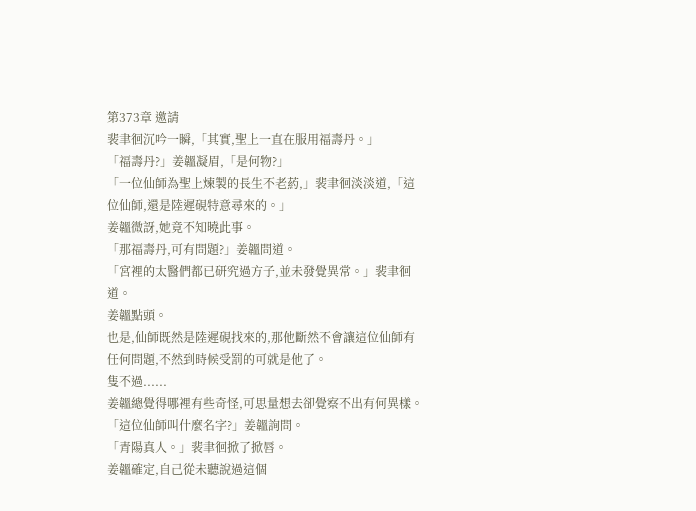第373章 邀請
裴聿徊沉吟一瞬,「其實,聖上一直在服用福壽丹。」
「福壽丹?」姜韞凝眉,「是何物?」
「一位仙師為聖上煉製的長生不老葯,」裴聿徊淡淡道,「這位仙師,還是陸遲硯特意尋來的。」
姜韞微訝,她竟不知曉此事。
「那福壽丹,可有問題?」姜韞問道。
「宮裡的太醫們都已研究過方子,並未發覺異常。」裴聿徊道。
姜韞點頭。
也是,仙師既然是陸遲硯找來的,那他斷然不會讓這位仙師有任何問題,不然到時候受罰的可就是他了。
隻不過......
姜韞總覺得哪裡有些奇怪,可思量想去卻覺察不出有何異樣。
「這位仙師叫什麼名字?」姜韞詢問。
「青陽真人。」裴聿徊掀了掀唇。
姜韞確定,自己從未聽說過這個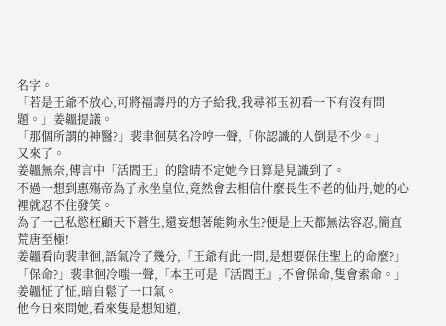名字。
「若是王爺不放心,可將福壽丹的方子給我,我尋祁玉初看一下有沒有問題。」姜韞提議。
「那個所謂的神醫?」裴聿徊莫名冷哼一聲,「你認識的人倒是不少。」
又來了。
姜韞無奈,傳言中「活閻王」的陰晴不定她今日算是見識到了。
不過一想到惠殤帝為了永坐皇位,竟然會去相信什麼長生不老的仙丹,她的心裡就忍不住發笑。
為了一己私慾枉顧天下蒼生,還妄想著能夠永生?便是上天都無法容忍,簡直荒唐至極!
姜韞看向裴聿徊,語氣冷了幾分,「王爺有此一問,是想要保住聖上的命麼?」
「保命?」裴聿徊冷嗤一聲,「本王可是『活閻王』,不會保命,隻會索命。」
姜韞怔了怔,暗自鬆了一口氣。
他今日來問她,看來隻是想知道,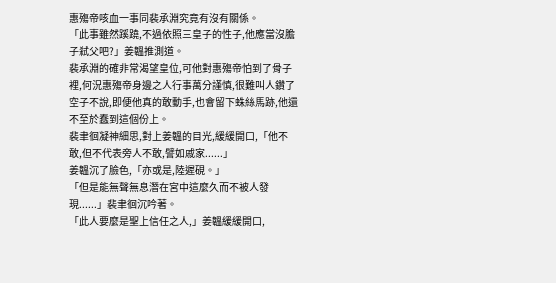惠殤帝咳血一事同裴承淵究竟有沒有關係。
「此事雖然蹊蹺,不過依照三皇子的性子,他應當沒膽子弒父吧?」姜韞推測道。
裴承淵的確非常渴望皇位,可他對惠殤帝怕到了骨子裡,何況惠殤帝身邊之人行事萬分謹慎,很難叫人鑽了空子不說,即便他真的敢動手,也會留下蛛絲馬跡,他還不至於蠢到這個份上。
裴聿徊凝神細思,對上姜韞的目光,緩緩開口,「他不敢,但不代表旁人不敢,譬如戚家......」
姜韞沉了臉色,「亦或是,陸遲硯。」
「但是能無聲無息潛在宮中這麼久而不被人發現......」裴聿徊沉吟著。
「此人要麼是聖上信任之人,」姜韞緩緩開口,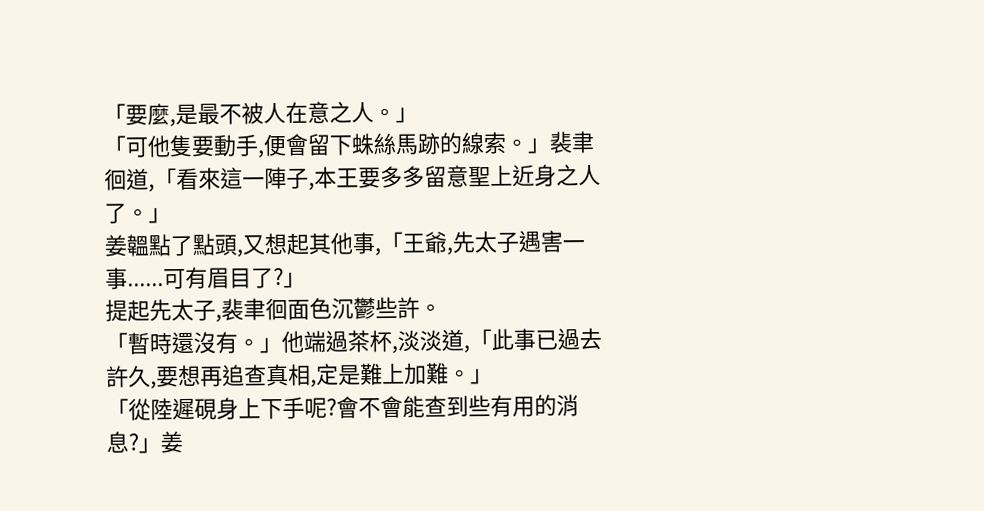「要麼,是最不被人在意之人。」
「可他隻要動手,便會留下蛛絲馬跡的線索。」裴聿徊道,「看來這一陣子,本王要多多留意聖上近身之人了。」
姜韞點了點頭,又想起其他事,「王爺,先太子遇害一事......可有眉目了?」
提起先太子,裴聿徊面色沉鬱些許。
「暫時還沒有。」他端過茶杯,淡淡道,「此事已過去許久,要想再追查真相,定是難上加難。」
「從陸遲硯身上下手呢?會不會能查到些有用的消息?」姜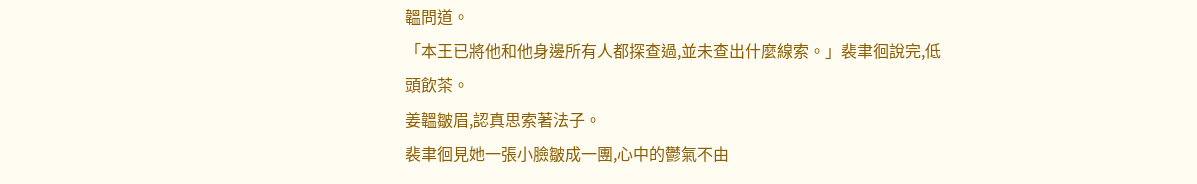韞問道。
「本王已將他和他身邊所有人都探查過,並未查出什麼線索。」裴聿徊說完,低頭飲茶。
姜韞皺眉,認真思索著法子。
裴聿徊見她一張小臉皺成一團,心中的鬱氣不由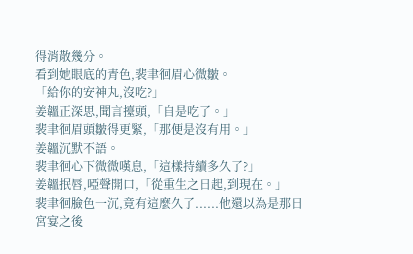得消散幾分。
看到她眼底的青色,裴聿徊眉心微皺。
「給你的安神丸,沒吃?」
姜韞正深思,聞言擡頭,「自是吃了。」
裴聿徊眉頭皺得更緊,「那便是沒有用。」
姜韞沉默不語。
裴聿徊心下微微嘆息,「這樣持續多久了?」
姜韞抿唇,啞聲開口,「從重生之日起,到現在。」
裴聿徊臉色一沉,竟有這麼久了......他還以為是那日宮宴之後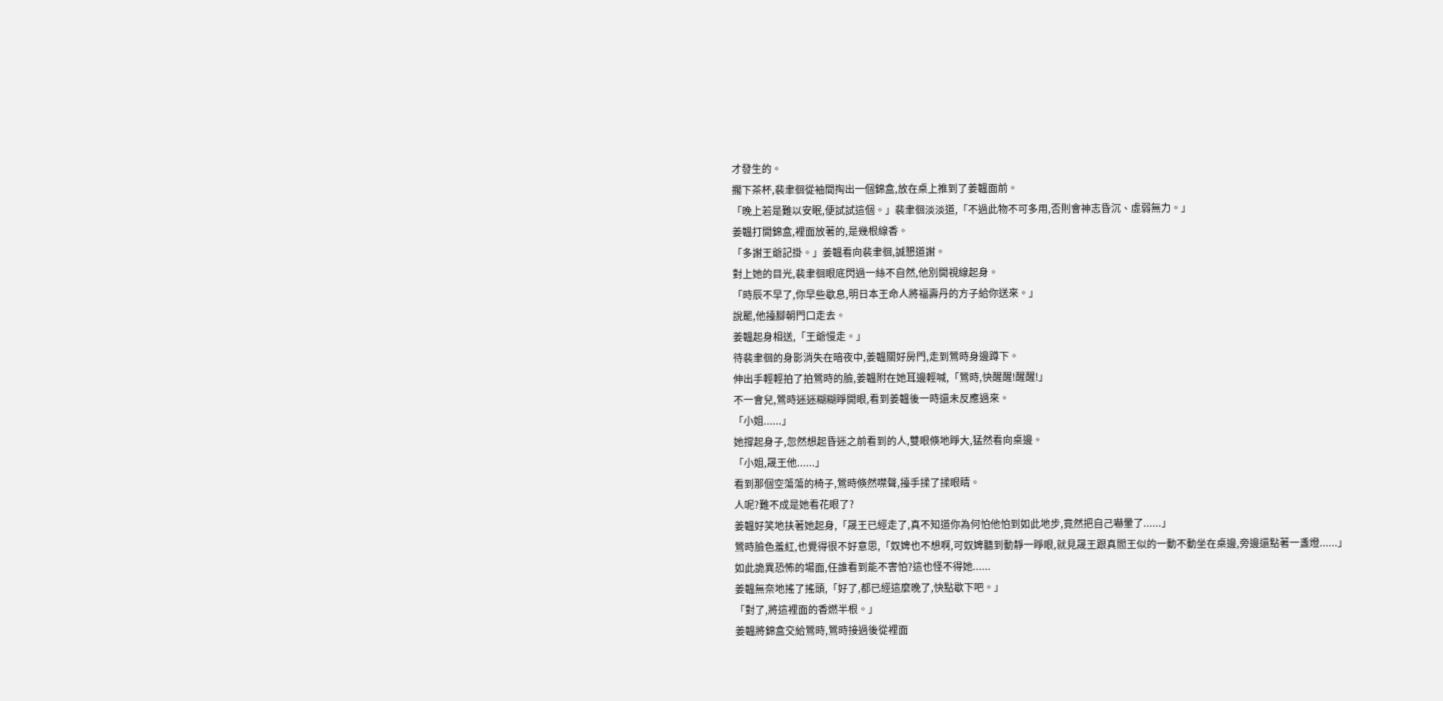才發生的。
擱下茶杯,裴聿徊從袖間掏出一個錦盒,放在桌上推到了姜韞面前。
「晚上若是難以安眠,便試試這個。」裴聿徊淡淡道,「不過此物不可多用,否則會神志昏沉、虛弱無力。」
姜韞打開錦盒,裡面放著的,是幾根線香。
「多謝王爺記掛。」姜韞看向裴聿徊,誠懇道謝。
對上她的目光,裴聿徊眼底閃過一絲不自然,他別開視線起身。
「時辰不早了,你早些歇息,明日本王命人將福壽丹的方子給你送來。」
說罷,他擡腳朝門口走去。
姜韞起身相送,「王爺慢走。」
待裴聿徊的身影消失在暗夜中,姜韞關好房門,走到鶯時身邊蹲下。
伸出手輕輕拍了拍鶯時的臉,姜韞附在她耳邊輕喊,「鶯時,快醒醒!醒醒!」
不一會兒,鶯時迷迷糊糊睜開眼,看到姜韞後一時還未反應過來。
「小姐......」
她撐起身子,忽然想起昏迷之前看到的人,雙眼倏地睜大,猛然看向桌邊。
「小姐,晟王他......」
看到那個空蕩蕩的椅子,鶯時倏然噤聲,擡手揉了揉眼睛。
人呢?難不成是她看花眼了?
姜韞好笑地扶著她起身,「晟王已經走了,真不知道你為何怕他怕到如此地步,竟然把自己嚇暈了......」
鶯時臉色羞紅,也覺得很不好意思,「奴婢也不想啊,可奴婢聽到動靜一睜眼,就見晟王跟真閻王似的一動不動坐在桌邊,旁邊還點著一盞燈......」
如此詭異恐怖的場面,任誰看到能不害怕?這也怪不得她......
姜韞無奈地搖了搖頭,「好了,都已經這麼晚了,快點歇下吧。」
「對了,將這裡面的香燃半根。」
姜韞將錦盒交給鶯時,鶯時接過後從裡面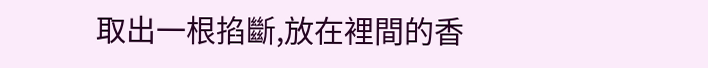取出一根掐斷,放在裡間的香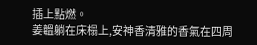插上點燃。
姜韞躺在床榻上,安神香清雅的香氣在四周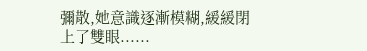彌散,她意識逐漸模糊,緩緩閉上了雙眼......